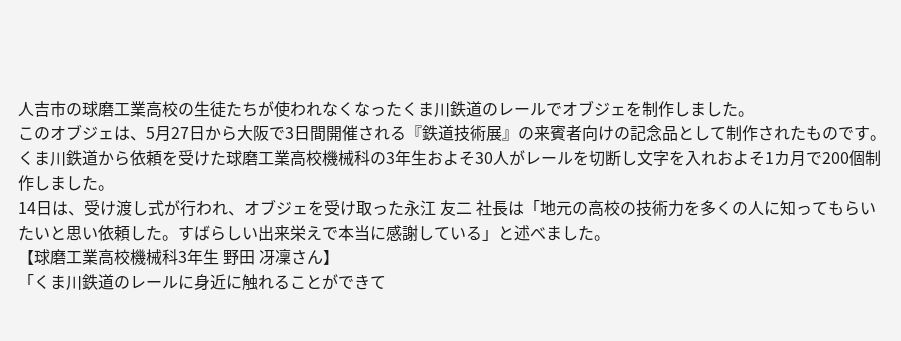人吉市の球磨工業高校の生徒たちが使われなくなったくま川鉄道のレールでオブジェを制作しました。
このオブジェは、5月27日から大阪で3日間開催される『鉄道技術展』の来賓者向けの記念品として制作されたものです。
くま川鉄道から依頼を受けた球磨工業高校機械科の3年生およそ30人がレールを切断し文字を入れおよそ1カ月で200個制作しました。
14日は、受け渡し式が行われ、オブジェを受け取った永江 友二 社長は「地元の高校の技術力を多くの人に知ってもらいたいと思い依頼した。すばらしい出来栄えで本当に感謝している」と述べました。
【球磨工業高校機械科3年生 野田 冴凜さん】
「くま川鉄道のレールに身近に触れることができて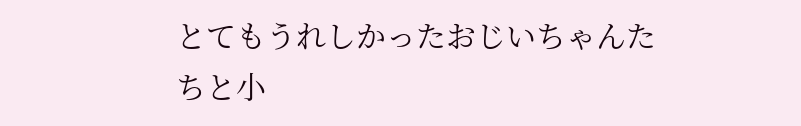とてもうれしかったおじいちゃんたちと小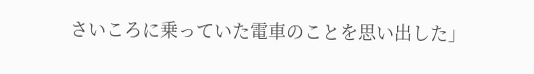さいころに乗っていた電車のことを思い出した」